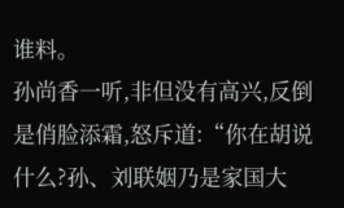谁料。
孙尚香一听,非但没有高兴,反倒是俏脸添霜,怒斥道:“你在胡说什么?孙、刘联姻乃是家国大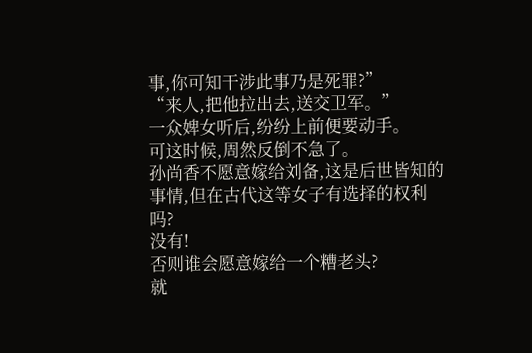事,你可知干涉此事乃是死罪?”
“来人,把他拉出去,送交卫军。”
一众婢女听后,纷纷上前便要动手。
可这时候,周然反倒不急了。
孙尚香不愿意嫁给刘备,这是后世皆知的事情,但在古代这等女子有选择的权利吗?
没有!
否则谁会愿意嫁给一个糟老头?
就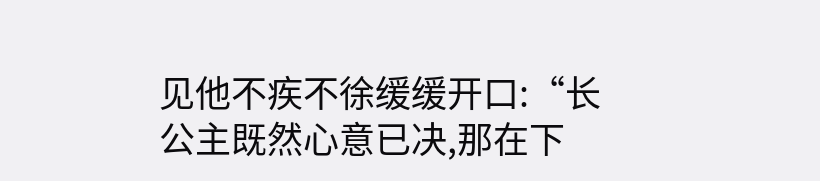见他不疾不徐缓缓开口:“长公主既然心意已决,那在下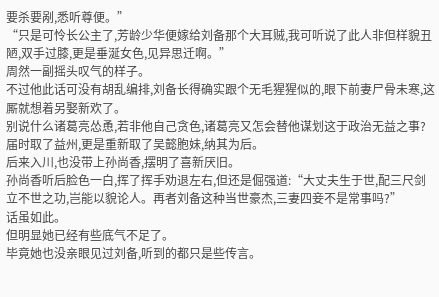要杀要剐,悉听尊便。”
“只是可怜长公主了,芳龄少华便嫁给刘备那个大耳贼,我可听说了此人非但样貌丑陋,双手过膝,更是垂涎女色,见异思迁啊。”
周然一副摇头叹气的样子。
不过他此话可没有胡乱编排,刘备长得确实跟个无毛猩猩似的,眼下前妻尸骨未寒,这厮就想着另娶新欢了。
别说什么诸葛亮怂恿,若非他自己贪色,诸葛亮又怎会替他谋划这于政治无益之事?
届时取了益州,更是重新取了吴懿胞妹,纳其为后。
后来入川,也没带上孙尚香,摆明了喜新厌旧。
孙尚香听后脸色一白,挥了挥手劝退左右,但还是倔强道:“大丈夫生于世,配三尺剑立不世之功,岂能以貌论人。再者刘备这种当世豪杰,三妻四妾不是常事吗?”
话虽如此。
但明显她已经有些底气不足了。
毕竟她也没亲眼见过刘备,听到的都只是些传言。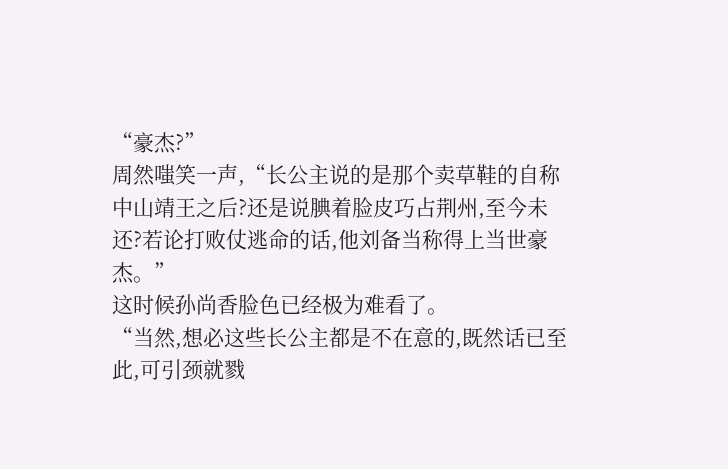“豪杰?”
周然嗤笑一声,“长公主说的是那个卖草鞋的自称中山靖王之后?还是说腆着脸皮巧占荆州,至今未还?若论打败仗逃命的话,他刘备当称得上当世豪杰。”
这时候孙尚香脸色已经极为难看了。
“当然,想必这些长公主都是不在意的,既然话已至此,可引颈就戮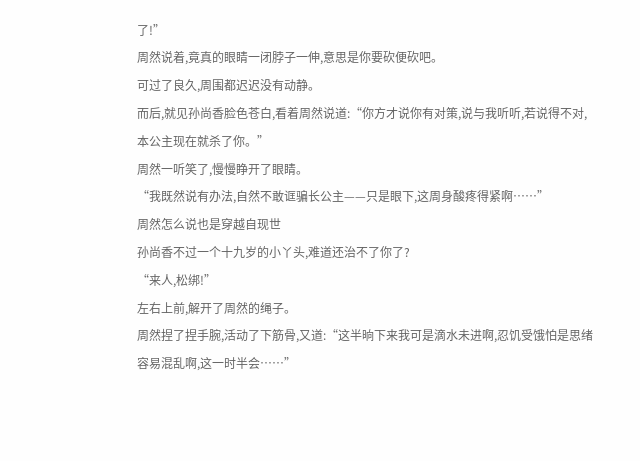了!”
周然说着,竟真的眼睛一闭脖子一伸,意思是你要砍便砍吧。
可过了良久,周围都迟迟没有动静。
而后,就见孙尚香脸色苍白,看着周然说道:“你方才说你有对策,说与我听听,若说得不对,本公主现在就杀了你。”
周然一听笑了,慢慢睁开了眼睛。
“我既然说有办法,自然不敢诓骗长公主——只是眼下,这周身酸疼得紧啊……”
周然怎么说也是穿越自现世
孙尚香不过一个十九岁的小丫头,难道还治不了你了?
“来人,松绑!”
左右上前,解开了周然的绳子。
周然捏了捏手腕,活动了下筋骨,又道:“这半晌下来我可是滴水未进啊,忍饥受饿怕是思绪容易混乱啊,这一时半会……”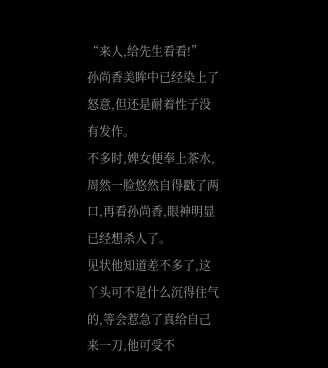“来人,给先生看看!”
孙尚香美眸中已经染上了怒意,但还是耐着性子没有发作。
不多时,婢女便奉上茶水,周然一脸悠然自得戳了两口,再看孙尚香,眼神明显已经想杀人了。
见状他知道差不多了,这丫头可不是什么沉得住气的,等会惹急了真给自己来一刀,他可受不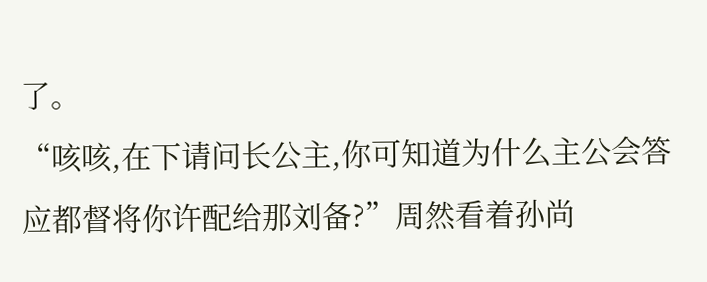了。
“咳咳,在下请问长公主,你可知道为什么主公会答应都督将你许配给那刘备?”周然看着孙尚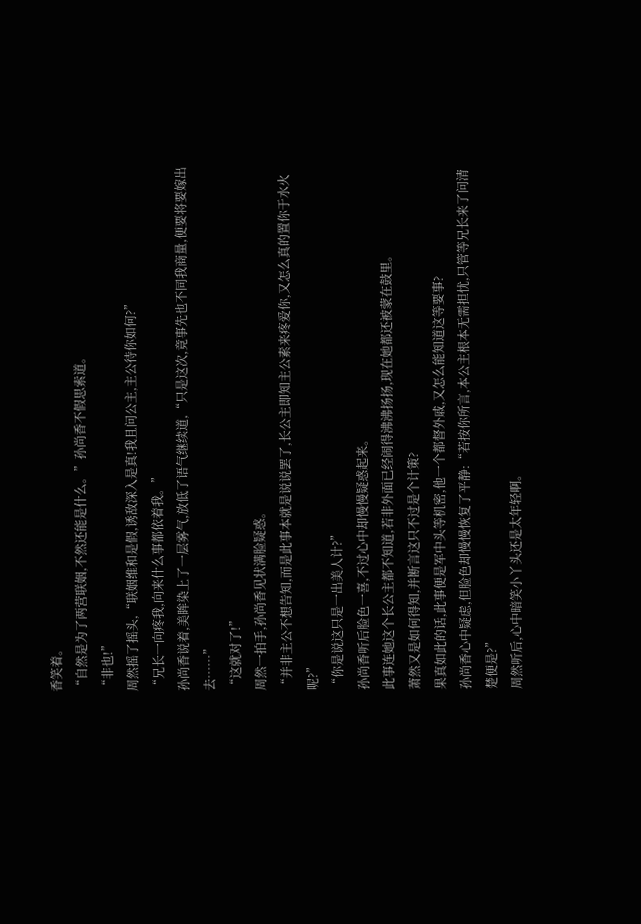香笑着。
“自然是为了两营联姻,不然还能是什么。”孙尚香不假思索道。
“非也!”
周然摇了摇头,“联姻维和是假,诱敌深入是真!我且问公主,主公待你如何?”
“兄长一向疼我,向来什么事都依着我。”
孙尚香说着,美眸染上了一层雾气,放低了语气继续道,“只是这次,竟事先也不同我商量,便要将要嫁出去……”
“这就对了!”
周然一拍手,孙尚香见状满脸疑惑。
“并非主公不想告知,而是此事本就是说说罢了,长公主即知主公素来疼爱你,又怎么真的置你于水火呢?”
“你是说这只是一出美人计?”
孙尚香听后脸色一喜,不过心中却慢慢疑惑起来。
此事连她这个长公主都不知道,若非外面已经闹得沸沸扬扬,现在她都还被蒙在鼓里。
萧然又是如何得知,并断言这只不过是个计策?
果真如此的话,此事便是军中头等机密,他一个都督外戚,又怎么能知道这等要事?
孙尚香心中疑虑,但脸色却慢慢恢复了平静:“若按你所言,本公主根本无需担忧,只管等兄长来了问清楚便是?”
周然听后,心中暗笑小丫头还是太年轻啊。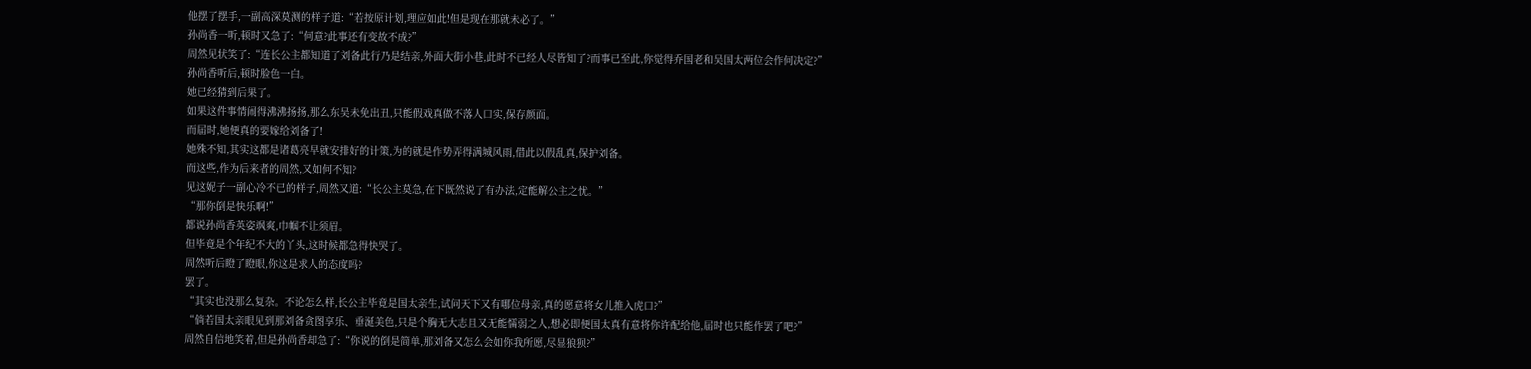他摆了摆手,一副高深莫测的样子道:“若按原计划,理应如此!但是现在那就未必了。”
孙尚香一听,顿时又急了:“何意?此事还有变故不成?”
周然见状笑了:“连长公主都知道了刘备此行乃是结亲,外面大街小巷,此时不已经人尽皆知了?而事已至此,你觉得乔国老和吴国太两位会作何决定?”
孙尚香听后,顿时脸色一白。
她已经猜到后果了。
如果这件事情闹得沸沸扬扬,那么东吴未免出丑,只能假戏真做不落人口实,保存颜面。
而届时,她便真的要嫁给刘备了!
她殊不知,其实这都是诸葛亮早就安排好的计策,为的就是作势弄得满城风雨,借此以假乱真,保护刘备。
而这些,作为后来者的周然,又如何不知?
见这妮子一副心冷不已的样子,周然又道:“长公主莫急,在下既然说了有办法,定能解公主之忧。”
“那你倒是快乐啊!”
都说孙尚香英姿飒爽,巾帼不让须眉。
但毕竟是个年纪不大的丫头,这时候都急得快哭了。
周然听后瞪了瞪眼,你这是求人的态度吗?
罢了。
“其实也没那么复杂。不论怎么样,长公主毕竟是国太亲生,试问天下又有哪位母亲,真的愿意将女儿推入虎口?”
“倘若国太亲眼见到那刘备贪图享乐、垂涎美色,只是个胸无大志且又无能懦弱之人,想必即便国太真有意将你许配给他,届时也只能作罢了吧?”
周然自信地笑着,但是孙尚香却急了:“你说的倒是简单,那刘备又怎么会如你我所愿,尽显狼狈?”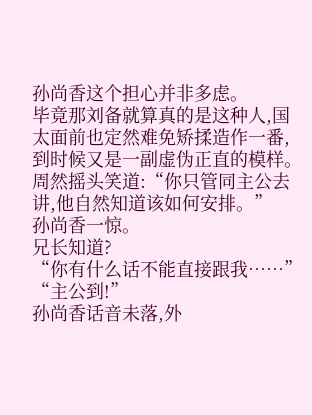孙尚香这个担心并非多虑。
毕竟那刘备就算真的是这种人,国太面前也定然难免矫揉造作一番,到时候又是一副虚伪正直的模样。
周然摇头笑道:“你只管同主公去讲,他自然知道该如何安排。”
孙尚香一惊。
兄长知道?
“你有什么话不能直接跟我……”
“主公到!”
孙尚香话音未落,外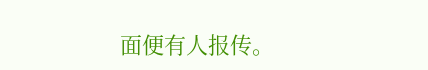面便有人报传。